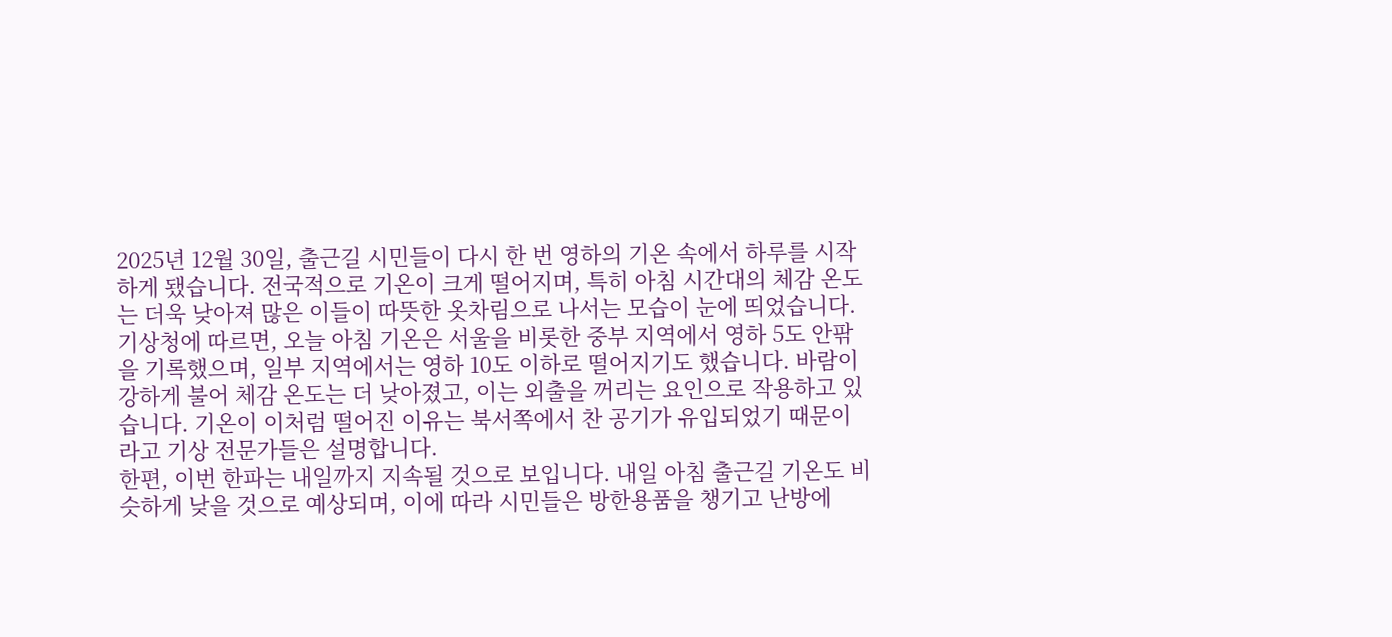2025년 12월 30일, 출근길 시민들이 다시 한 번 영하의 기온 속에서 하루를 시작하게 됐습니다. 전국적으로 기온이 크게 떨어지며, 특히 아침 시간대의 체감 온도는 더욱 낮아져 많은 이들이 따뜻한 옷차림으로 나서는 모습이 눈에 띄었습니다.
기상청에 따르면, 오늘 아침 기온은 서울을 비롯한 중부 지역에서 영하 5도 안팎을 기록했으며, 일부 지역에서는 영하 10도 이하로 떨어지기도 했습니다. 바람이 강하게 불어 체감 온도는 더 낮아졌고, 이는 외출을 꺼리는 요인으로 작용하고 있습니다. 기온이 이처럼 떨어진 이유는 북서쪽에서 찬 공기가 유입되었기 때문이라고 기상 전문가들은 설명합니다.
한편, 이번 한파는 내일까지 지속될 것으로 보입니다. 내일 아침 출근길 기온도 비슷하게 낮을 것으로 예상되며, 이에 따라 시민들은 방한용품을 챙기고 난방에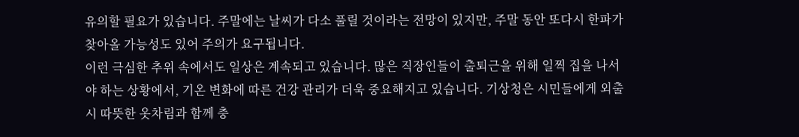유의할 필요가 있습니다. 주말에는 날씨가 다소 풀릴 것이라는 전망이 있지만, 주말 동안 또다시 한파가 찾아올 가능성도 있어 주의가 요구됩니다.
이런 극심한 추위 속에서도 일상은 계속되고 있습니다. 많은 직장인들이 출퇴근을 위해 일찍 집을 나서야 하는 상황에서, 기온 변화에 따른 건강 관리가 더욱 중요해지고 있습니다. 기상청은 시민들에게 외출 시 따뜻한 옷차림과 함께 충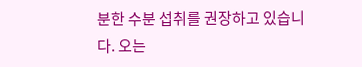분한 수분 섭취를 권장하고 있습니다. 오는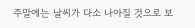주말에는 날씨가 다소 나아질 것으로 보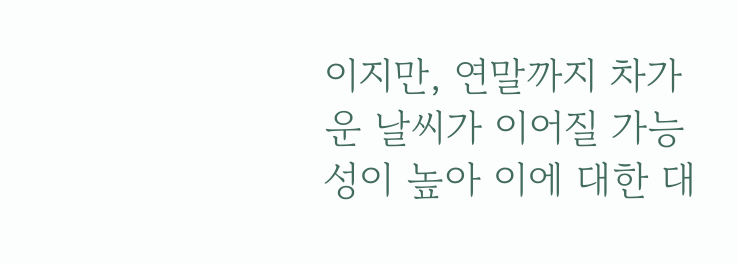이지만, 연말까지 차가운 날씨가 이어질 가능성이 높아 이에 대한 대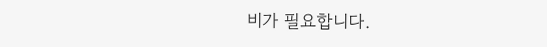비가 필요합니다.